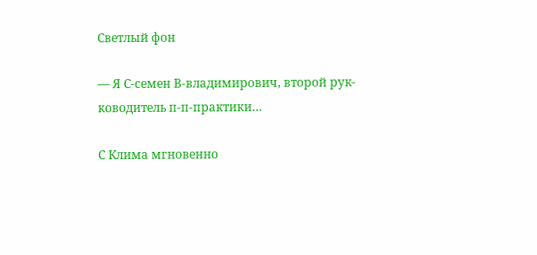Светлый фон

— Я С-семен В-владимирович, второй рук-ководитель п-п-практики…

С Клима мгновенно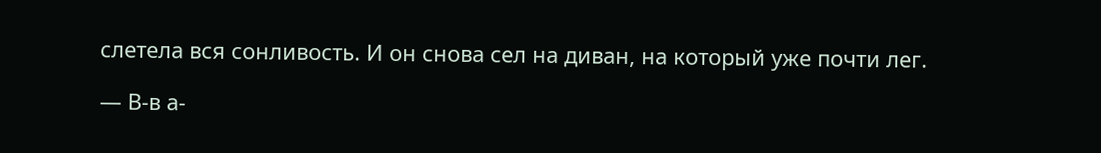слетела вся сонливость. И он снова сел на диван, на который уже почти лег.

— В-в а-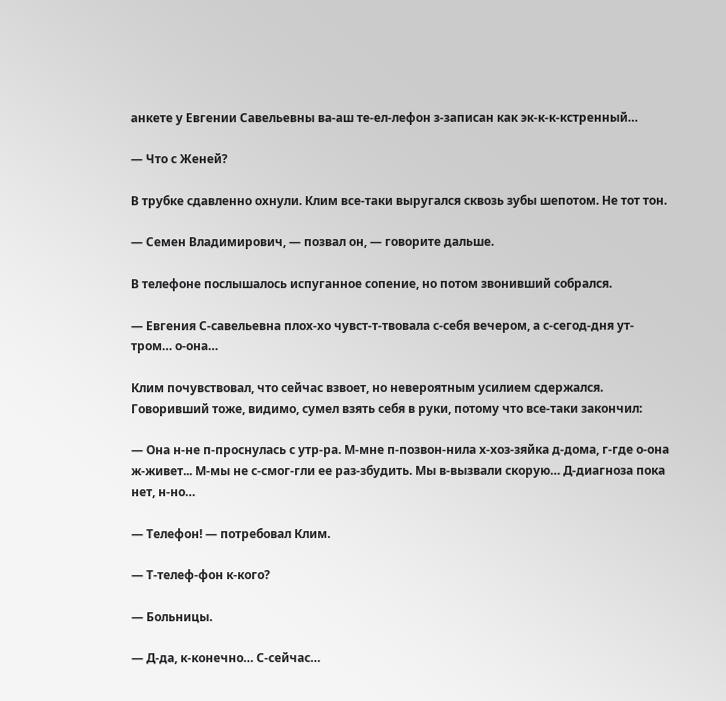анкете у Евгении Савельевны ва-аш те-ел-лефон з-записан как эк-к-к-кстренный…

— Что с Женей?

В трубке сдавленно охнули. Клим все-таки выругался сквозь зубы шепотом. Не тот тон.

— Семен Владимирович, — позвал он, — говорите дальше.

В телефоне послышалось испуганное сопение, но потом звонивший собрался.

— Евгения С-савельевна плох-хо чувст-т-твовала с-себя вечером, а с-сегод-дня ут-тром… о-она…

Клим почувствовал, что сейчас взвоет, но невероятным усилием сдержался. Говоривший тоже, видимо, сумел взять себя в руки, потому что все-таки закончил:

— Она н-не п-проснулась с утр-ра. М-мне п-позвон-нила х-хоз-зяйка д-дома, г-где о-она ж-живет... М-мы не с-смог-гли ее раз-збудить. Мы в-вызвали скорую… Д-диагноза пока нет, н-но…

— Телефон! — потребовал Клим.

— Т-телеф-фон к-кого?

— Больницы.

— Д-да, к-конечно… С-сейчас…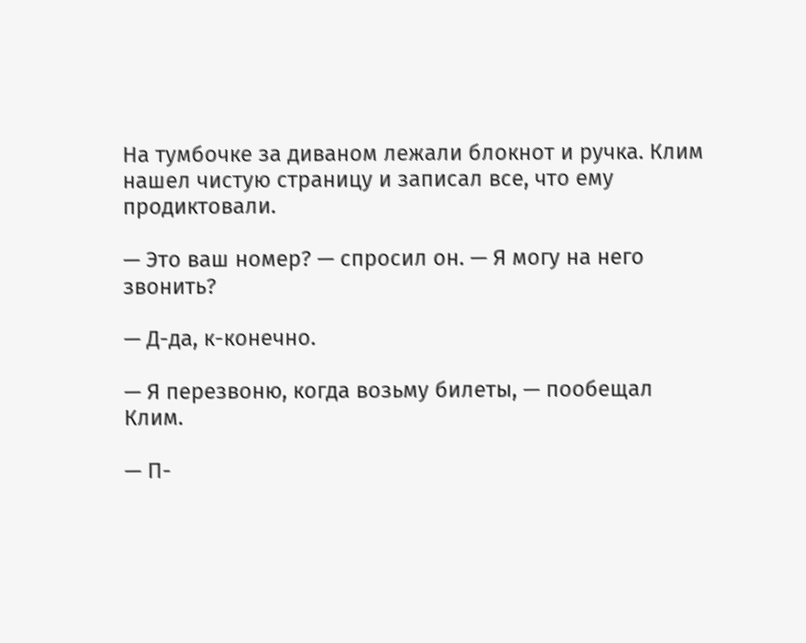На тумбочке за диваном лежали блокнот и ручка. Клим нашел чистую страницу и записал все, что ему продиктовали.

— Это ваш номер? — спросил он. — Я могу на него звонить?

— Д-да, к-конечно.

— Я перезвоню, когда возьму билеты, — пообещал Клим.

— П-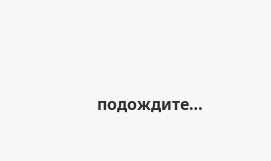подождите…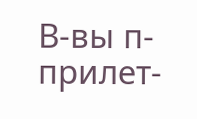В-вы п-прилет-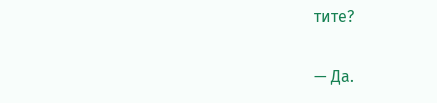тите?

— Да.